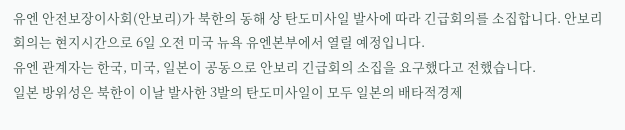유엔 안전보장이사회(안보리)가 북한의 동해 상 탄도미사일 발사에 따라 긴급회의를 소집합니다. 안보리 회의는 현지시간으로 6일 오전 미국 뉴욕 유엔본부에서 열릴 예정입니다.
유엔 관계자는 한국, 미국, 일본이 공동으로 안보리 긴급회의 소집을 요구했다고 전했습니다.
일본 방위성은 북한이 이날 발사한 3발의 탄도미사일이 모두 일본의 배타적경제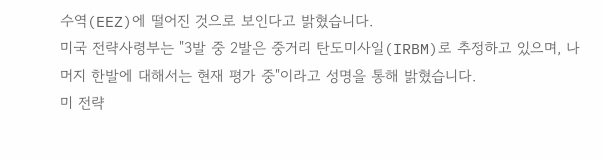수역(EEZ)에 떨어진 것으로 보인다고 밝혔습니다.
미국 전략사령부는 "3발 중 2발은 중거리 탄도미사일(IRBM)로 추정하고 있으며, 나머지 한발에 대해서는 현재 평가 중"이라고 성명을 통해 밝혔습니다.
미 전략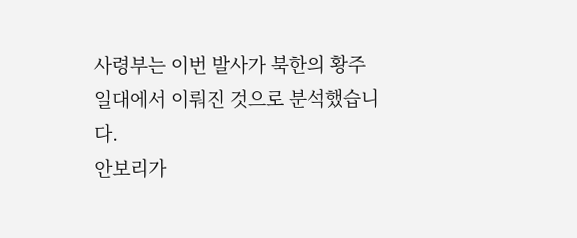사령부는 이번 발사가 북한의 황주 일대에서 이뤄진 것으로 분석했습니다.
안보리가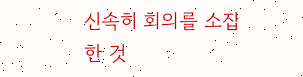신속히 회의를 소집한 것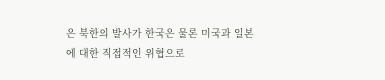은 북한의 발사가 한국은 물론 미국과 일본에 대한 직접적인 위협으로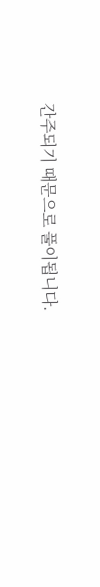간주되기 때문으로 풀이됩니다.